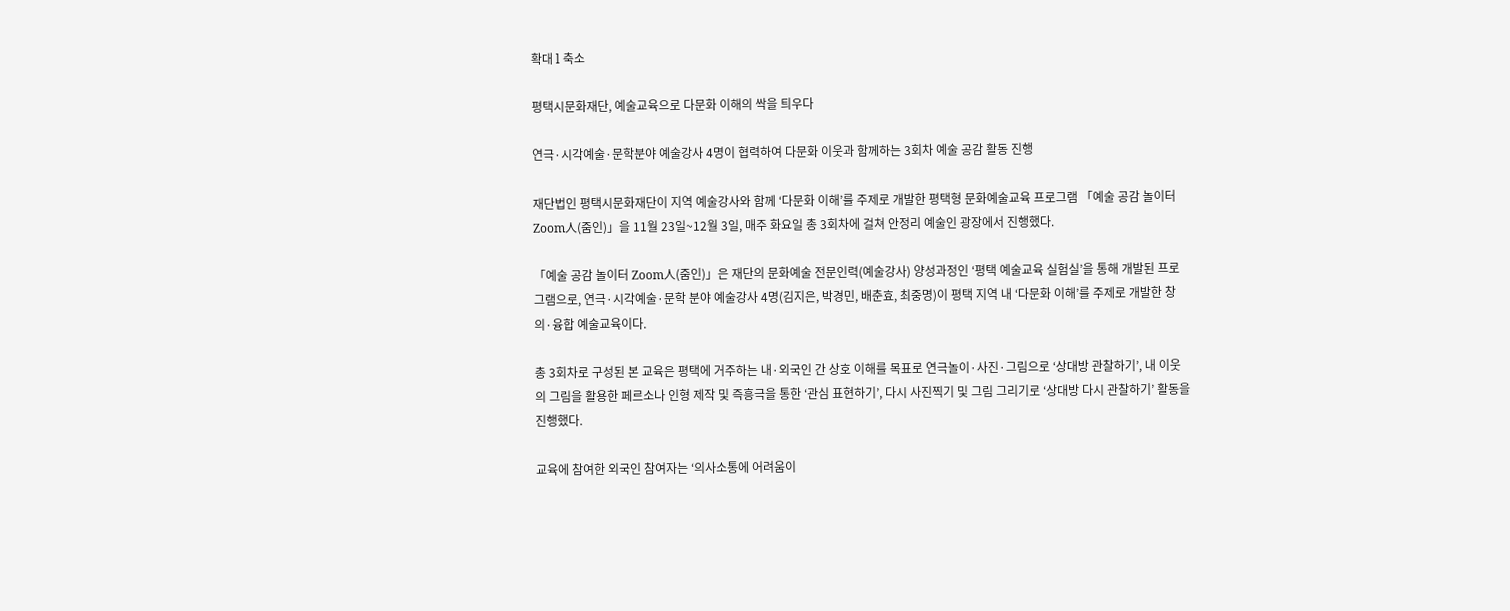확대 l 축소

평택시문화재단, 예술교육으로 다문화 이해의 싹을 틔우다

연극·시각예술·문학분야 예술강사 4명이 협력하여 다문화 이웃과 함께하는 3회차 예술 공감 활동 진행

재단법인 평택시문화재단이 지역 예술강사와 함께 ‘다문화 이해’를 주제로 개발한 평택형 문화예술교육 프로그램 「예술 공감 놀이터 Zoom人(줌인)」을 11월 23일~12월 3일, 매주 화요일 총 3회차에 걸쳐 안정리 예술인 광장에서 진행했다.

「예술 공감 놀이터 Zoom人(줌인)」은 재단의 문화예술 전문인력(예술강사) 양성과정인 ‘평택 예술교육 실험실’을 통해 개발된 프로그램으로, 연극·시각예술·문학 분야 예술강사 4명(김지은, 박경민, 배춘효, 최중명)이 평택 지역 내 ‘다문화 이해’를 주제로 개발한 창의·융합 예술교육이다.

총 3회차로 구성된 본 교육은 평택에 거주하는 내·외국인 간 상호 이해를 목표로 연극놀이·사진·그림으로 ‘상대방 관찰하기’, 내 이웃의 그림을 활용한 페르소나 인형 제작 및 즉흥극을 통한 ‘관심 표현하기’, 다시 사진찍기 및 그림 그리기로 ‘상대방 다시 관찰하기’ 활동을 진행했다.

교육에 참여한 외국인 참여자는 ‘의사소통에 어려움이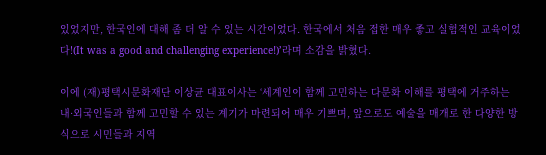있었지만, 한국인에 대해 좀 더 알 수 있는 시간이었다. 한국에서 처음 접한 매우 좋고 실험적인 교육이었다!(It was a good and challenging experience!)’라며 소감을 밝혔다.

이에 (재)평택시문화재단 이상균 대표이사는 ‘세계인이 함께 고민하는 다문화 이해를 평택에 거주하는 내·외국인들과 함께 고민할 수 있는 계기가 마련되어 매우 기쁘며, 앞으로도 예술을 매개로 한 다양한 방식으로 시민들과 지역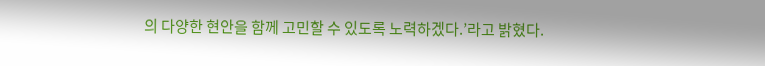의 다양한 현안을 함께 고민할 수 있도록 노력하겠다.’라고 밝혔다.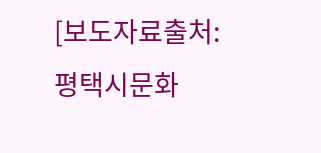[보도자료출처: 평택시문화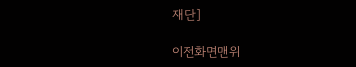재단]

이전화면맨위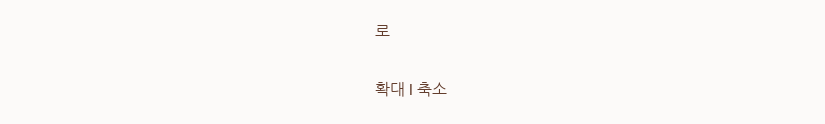로

확대 l 축소